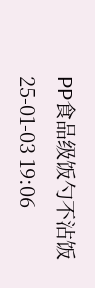PP食品级饭勺不沾饭
25-01-03 19:06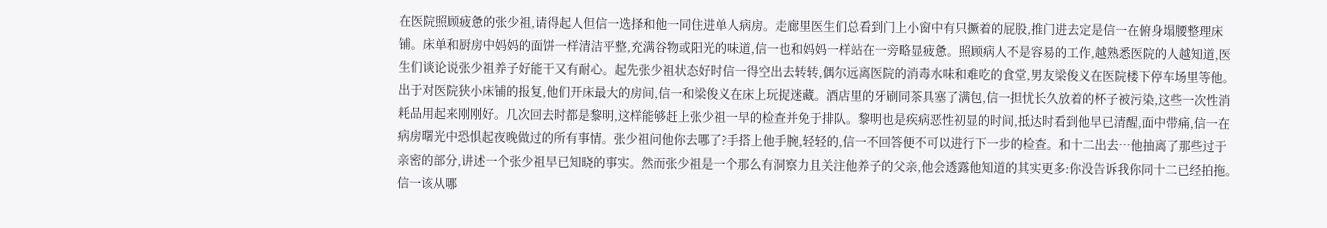在医院照顾疲惫的张少祖,请得起人但信一选择和他一同住进单人病房。走廊里医生们总看到门上小窗中有只撅着的屁股,推门进去定是信一在俯身塌腰整理床铺。床单和厨房中妈妈的面饼一样清洁平整,充满谷物或阳光的味道,信一也和妈妈一样站在一旁略显疲惫。照顾病人不是容易的工作,越熟悉医院的人越知道,医生们谈论说张少祖养子好能干又有耐心。起先张少祖状态好时信一得空出去转转,偶尔远离医院的消毒水味和难吃的食堂,男友梁俊义在医院楼下停车场里等他。出于对医院狭小床铺的报复,他们开床最大的房间,信一和梁俊义在床上玩捉迷藏。酒店里的牙刷同茶具塞了满包,信一担忧长久放着的杯子被污染,这些一次性消耗品用起来刚刚好。几次回去时都是黎明,这样能够赶上张少祖一早的检查并免于排队。黎明也是疾病恶性初显的时间,抵达时看到他早已清醒,面中带痛,信一在病房曙光中恐惧起夜晚做过的所有事情。张少祖问他你去哪了?手搭上他手腕,轻轻的,信一不回答便不可以进行下一步的检查。和十二出去…他抽离了那些过于亲密的部分,讲述一个张少祖早已知晓的事实。然而张少祖是一个那么有洞察力且关注他养子的父亲,他会透露他知道的其实更多:你没告诉我你同十二已经拍拖。信一该从哪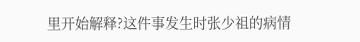里开始解释?这件事发生时张少祖的病情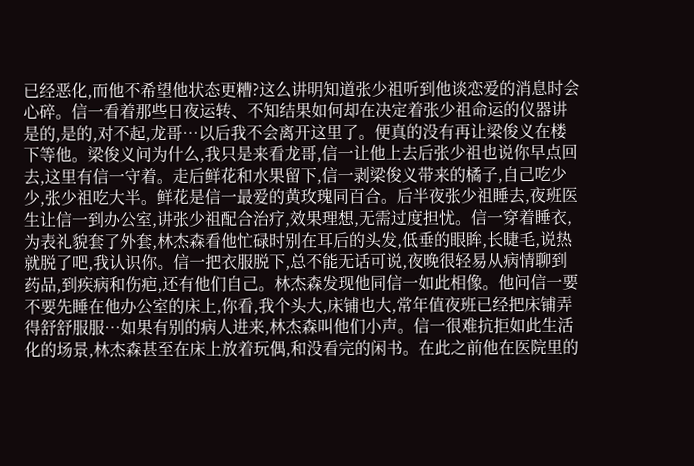已经恶化,而他不希望他状态更糟?这么讲明知道张少祖听到他谈恋爱的消息时会心碎。信一看着那些日夜运转、不知结果如何却在决定着张少祖命运的仪器讲是的,是的,对不起,龙哥…以后我不会离开这里了。便真的没有再让梁俊义在楼下等他。梁俊义问为什么,我只是来看龙哥,信一让他上去后张少祖也说你早点回去,这里有信一守着。走后鲜花和水果留下,信一剥梁俊义带来的橘子,自己吃少少,张少祖吃大半。鲜花是信一最爱的黄玫瑰同百合。后半夜张少祖睡去,夜班医生让信一到办公室,讲张少祖配合治疗,效果理想,无需过度担忧。信一穿着睡衣,为表礼貌套了外套,林杰森看他忙碌时别在耳后的头发,低垂的眼眸,长睫毛,说热就脱了吧,我认识你。信一把衣服脱下,总不能无话可说,夜晚很轻易从病情聊到药品,到疾病和伤疤,还有他们自己。林杰森发现他同信一如此相像。他问信一要不要先睡在他办公室的床上,你看,我个头大,床铺也大,常年值夜班已经把床铺弄得舒舒服服…如果有别的病人进来,林杰森叫他们小声。信一很难抗拒如此生活化的场景,林杰森甚至在床上放着玩偶,和没看完的闲书。在此之前他在医院里的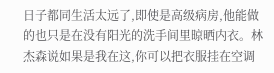日子都同生活太远了,即使是高级病房,他能做的也只是在没有阳光的洗手间里晾晒内衣。林杰森说如果是我在这,你可以把衣服挂在空调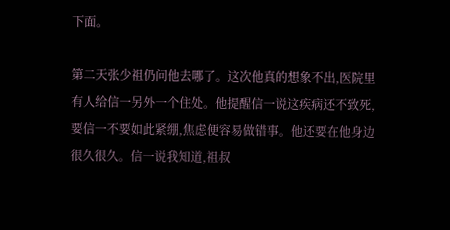下面。

第二天张少祖仍问他去哪了。这次他真的想象不出,医院里有人给信一另外一个住处。他提醒信一说这疾病还不致死,要信一不要如此紧绷,焦虑便容易做错事。他还要在他身边很久很久。信一说我知道,祖叔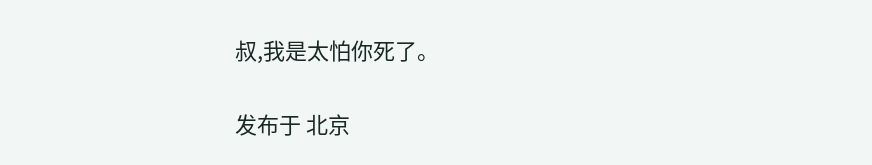叔,我是太怕你死了。

发布于 北京